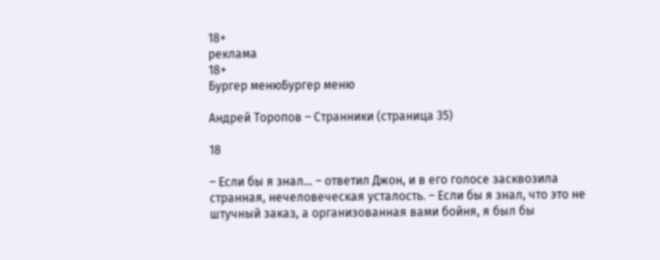18+
реклама
18+
Бургер менюБургер меню

Андрей Торопов – Странники (страница 35)

18

– Если бы я знал… – ответил Джон, и в его голосе засквозила странная, нечеловеческая усталость. – Если бы я знал, что это не штучный заказ, а организованная вами бойня, я был бы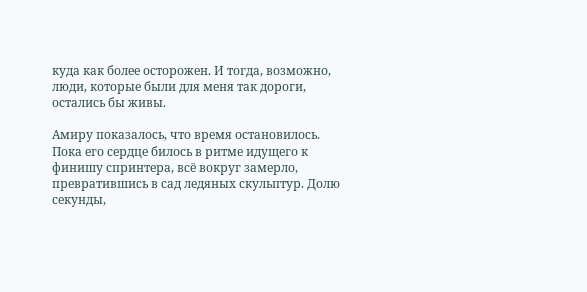куда как более осторожен. И тогда, возможно, люди, которые были для меня так дороги, остались бы живы.

Амиру показалось, что время остановилось. Пока его сердце билось в ритме идущего к финишу спринтера, всё вокруг замерло, превратившись в сад ледяных скульптур. Долю секунды,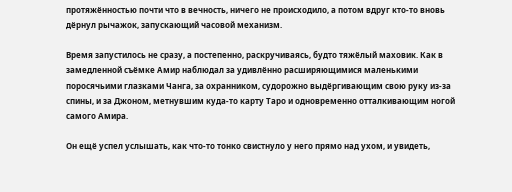протяжённостью почти что в вечность, ничего не происходило, а потом вдруг кто-то вновь дёрнул рычажок, запускающий часовой механизм.

Время запустилось не сразу, а постепенно, раскручиваясь, будто тяжёлый маховик. Как в замедленной съёмке Амир наблюдал за удивлённо расширяющимися маленькими поросячьими глазками Чанга, за охранником, судорожно выдёргивающим свою руку из-за спины, и за Джоном, метнувшим куда-то карту Таро и одновременно отталкивающим ногой самого Амира.

Он ещё успел услышать, как что-то тонко свистнуло у него прямо над ухом, и увидеть,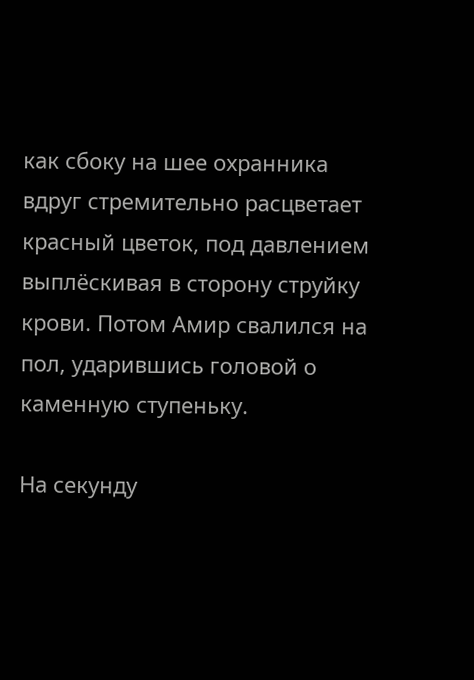как сбоку на шее охранника вдруг стремительно расцветает красный цветок, под давлением выплёскивая в сторону струйку крови. Потом Амир свалился на пол, ударившись головой о каменную ступеньку.

На секунду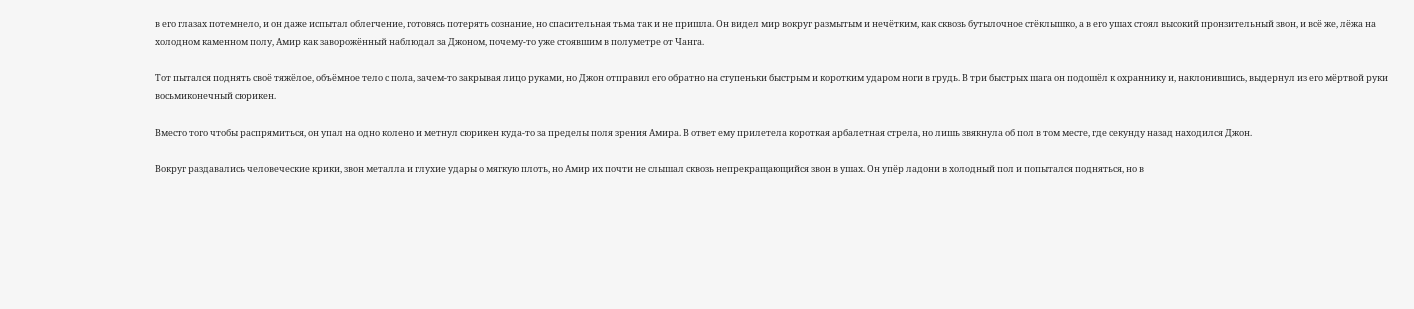в его глазах потемнело, и он даже испытал облегчение, готовясь потерять сознание, но спасительная тьма так и не пришла. Он видел мир вокруг размытым и нечётким, как сквозь бутылочное стёклышко, а в его ушах стоял высокий пронзительный звон, и всё же, лёжа на холодном каменном полу, Амир как заворожённый наблюдал за Джоном, почему-то уже стоявшим в полуметре от Чанга.

Тот пытался поднять своё тяжёлое, объёмное тело с пола, зачем-то закрывая лицо руками, но Джон отправил его обратно на ступеньки быстрым и коротким ударом ноги в грудь. В три быстрых шага он подошёл к охраннику и, наклонившись, выдернул из его мёртвой руки восьмиконечный сюрикен.

Вместо того чтобы распрямиться, он упал на одно колено и метнул сюрикен куда-то за пределы поля зрения Амира. В ответ ему прилетела короткая арбалетная стрела, но лишь звякнула об пол в том месте, где секунду назад находился Джон.

Вокруг раздавались человеческие крики, звон металла и глухие удары о мягкую плоть, но Амир их почти не слышал сквозь непрекращающийся звон в ушах. Он упёр ладони в холодный пол и попытался подняться, но в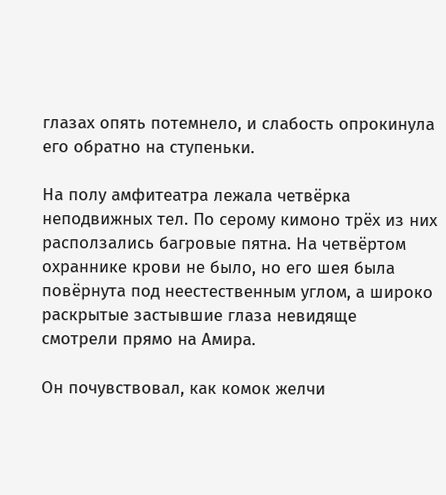глазах опять потемнело, и слабость опрокинула его обратно на ступеньки.

На полу амфитеатра лежала четвёрка неподвижных тел. По серому кимоно трёх из них расползались багровые пятна. На четвёртом охраннике крови не было, но его шея была повёрнута под неестественным углом, а широко раскрытые застывшие глаза невидяще смотрели прямо на Амира.

Он почувствовал, как комок желчи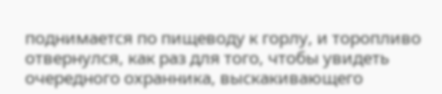поднимается по пищеводу к горлу, и торопливо отвернулся, как раз для того, чтобы увидеть очередного охранника, выскакивающего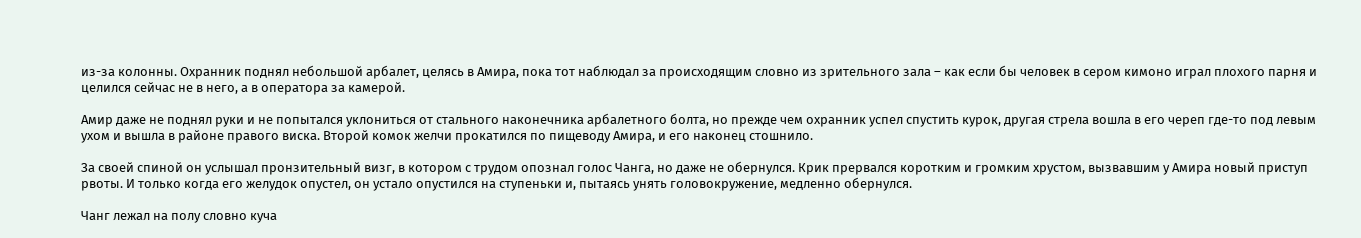из-за колонны. Охранник поднял небольшой арбалет, целясь в Амира, пока тот наблюдал за происходящим словно из зрительного зала – как если бы человек в сером кимоно играл плохого парня и целился сейчас не в него, а в оператора за камерой.

Амир даже не поднял руки и не попытался уклониться от стального наконечника арбалетного болта, но прежде чем охранник успел спустить курок, другая стрела вошла в его череп где-то под левым ухом и вышла в районе правого виска. Второй комок желчи прокатился по пищеводу Амира, и его наконец стошнило.

За своей спиной он услышал пронзительный визг, в котором с трудом опознал голос Чанга, но даже не обернулся. Крик прервался коротким и громким хрустом, вызвавшим у Амира новый приступ рвоты. И только когда его желудок опустел, он устало опустился на ступеньки и, пытаясь унять головокружение, медленно обернулся.

Чанг лежал на полу словно куча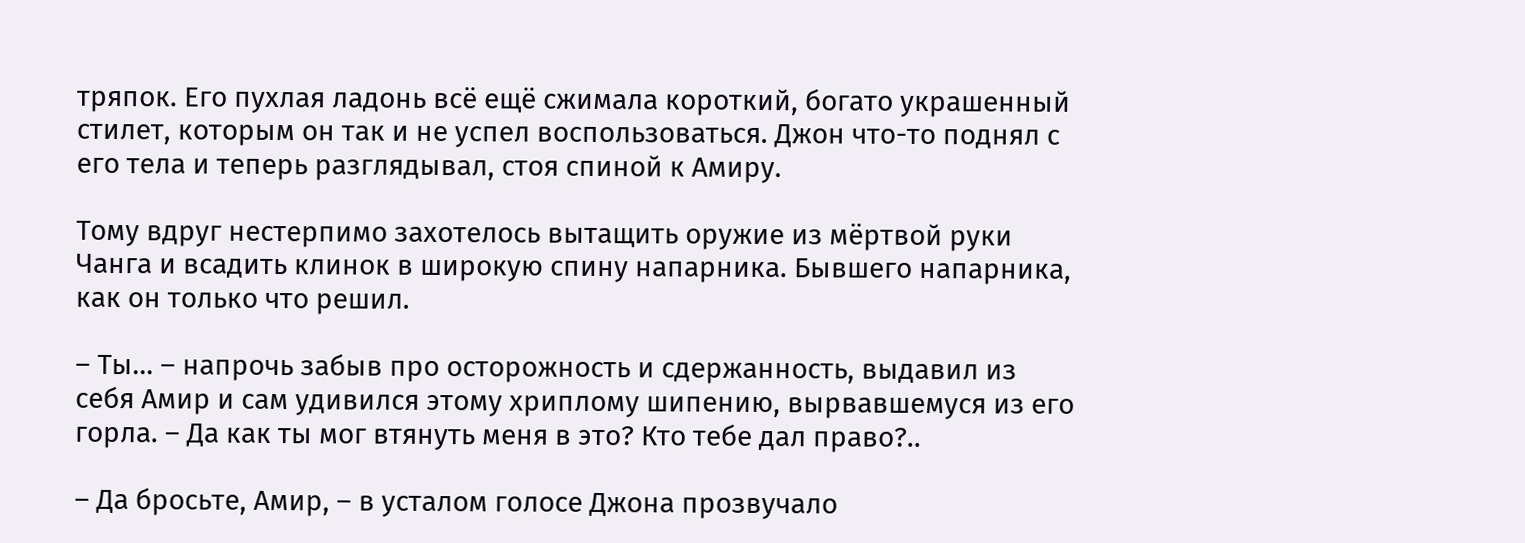тряпок. Его пухлая ладонь всё ещё сжимала короткий, богато украшенный стилет, которым он так и не успел воспользоваться. Джон что-то поднял с его тела и теперь разглядывал, стоя спиной к Амиру.

Тому вдруг нестерпимо захотелось вытащить оружие из мёртвой руки Чанга и всадить клинок в широкую спину напарника. Бывшего напарника, как он только что решил.

– Ты… – напрочь забыв про осторожность и сдержанность, выдавил из себя Амир и сам удивился этому хриплому шипению, вырвавшемуся из его горла. – Да как ты мог втянуть меня в это? Кто тебе дал право?..

– Да бросьте, Амир, – в усталом голосе Джона прозвучало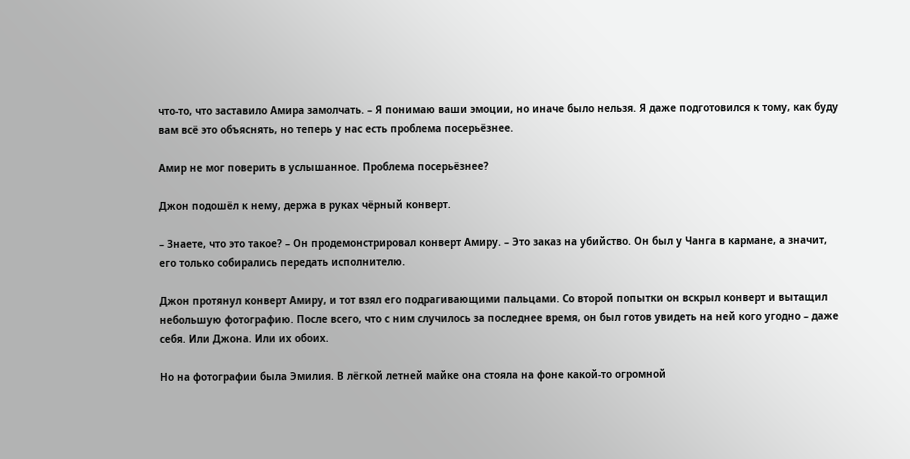что-то, что заставило Амира замолчать. – Я понимаю ваши эмоции, но иначе было нельзя. Я даже подготовился к тому, как буду вам всё это объяснять, но теперь у нас есть проблема посерьёзнее.

Амир не мог поверить в услышанное. Проблема посерьёзнее?

Джон подошёл к нему, держа в руках чёрный конверт.

– Знаете, что это такое? – Он продемонстрировал конверт Амиру. – Это заказ на убийство. Он был у Чанга в кармане, а значит, его только собирались передать исполнителю.

Джон протянул конверт Амиру, и тот взял его подрагивающими пальцами. Со второй попытки он вскрыл конверт и вытащил небольшую фотографию. После всего, что с ним случилось за последнее время, он был готов увидеть на ней кого угодно – даже себя. Или Джона. Или их обоих.

Но на фотографии была Эмилия. В лёгкой летней майке она стояла на фоне какой-то огромной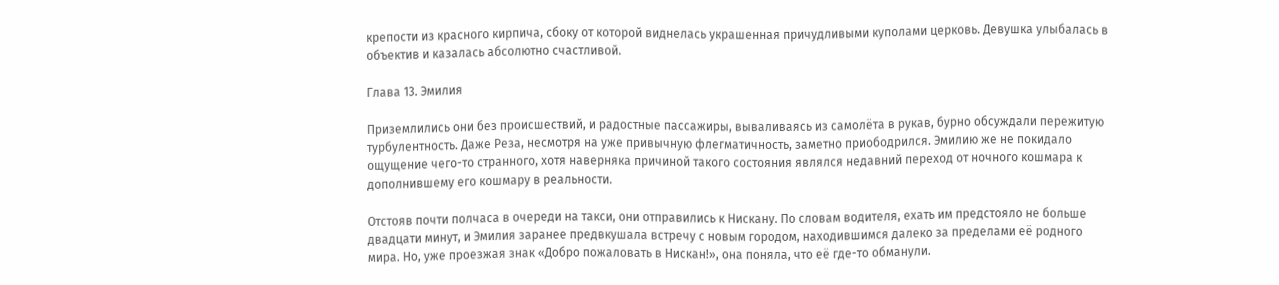крепости из красного кирпича, сбоку от которой виднелась украшенная причудливыми куполами церковь. Девушка улыбалась в объектив и казалась абсолютно счастливой.

Глава 13. Эмилия

Приземлились они без происшествий, и радостные пассажиры, вываливаясь из самолёта в рукав, бурно обсуждали пережитую турбулентность. Даже Реза, несмотря на уже привычную флегматичность, заметно приободрился. Эмилию же не покидало ощущение чего-то странного, хотя наверняка причиной такого состояния являлся недавний переход от ночного кошмара к дополнившему его кошмару в реальности.

Отстояв почти полчаса в очереди на такси, они отправились к Нискану. По словам водителя, ехать им предстояло не больше двадцати минут, и Эмилия заранее предвкушала встречу с новым городом, находившимся далеко за пределами её родного мира. Но, уже проезжая знак «Добро пожаловать в Нискан!», она поняла, что её где-то обманули.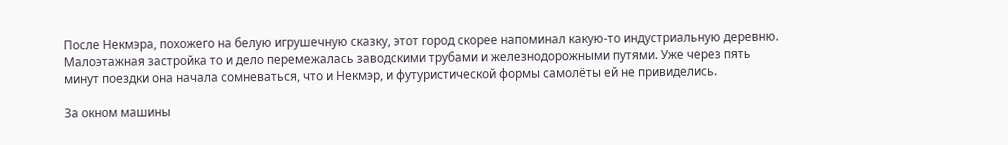После Некмэра, похожего на белую игрушечную сказку, этот город скорее напоминал какую-то индустриальную деревню. Малоэтажная застройка то и дело перемежалась заводскими трубами и железнодорожными путями. Уже через пять минут поездки она начала сомневаться, что и Некмэр, и футуристической формы самолёты ей не привиделись.

За окном машины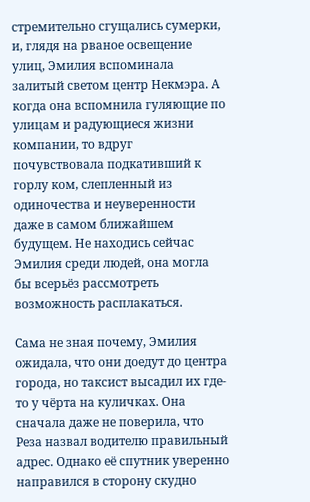стремительно сгущались сумерки, и, глядя на рваное освещение улиц, Эмилия вспоминала залитый светом центр Некмэра. А когда она вспомнила гуляющие по улицам и радующиеся жизни компании, то вдруг почувствовала подкативший к горлу ком, слепленный из одиночества и неуверенности даже в самом ближайшем будущем. Не находись сейчас Эмилия среди людей, она могла бы всерьёз рассмотреть возможность расплакаться.

Сама не зная почему, Эмилия ожидала, что они доедут до центра города, но таксист высадил их где-то у чёрта на куличках. Она сначала даже не поверила, что Реза назвал водителю правильный адрес. Однако её спутник уверенно направился в сторону скудно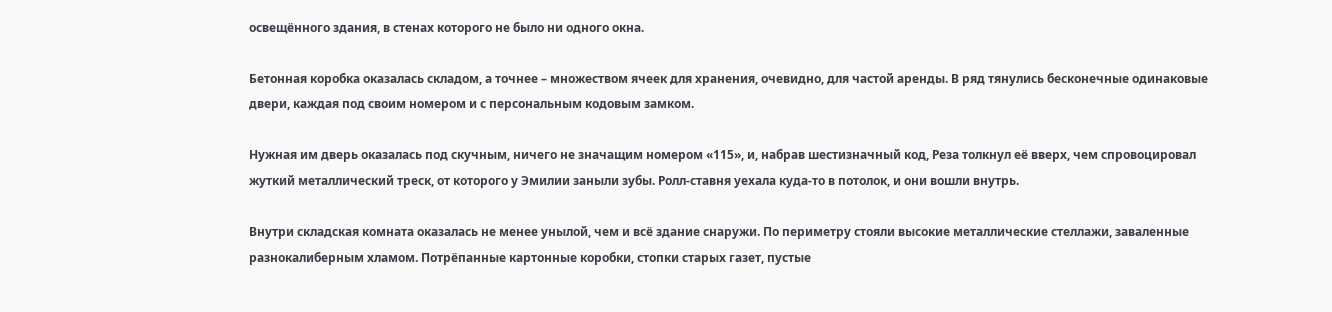освещённого здания, в стенах которого не было ни одного окна.

Бетонная коробка оказалась складом, а точнее – множеством ячеек для хранения, очевидно, для частой аренды. В ряд тянулись бесконечные одинаковые двери, каждая под своим номером и с персональным кодовым замком.

Нужная им дверь оказалась под скучным, ничего не значащим номером «115», и, набрав шестизначный код, Реза толкнул её вверх, чем спровоцировал жуткий металлический треск, от которого у Эмилии заныли зубы. Ролл-ставня уехала куда-то в потолок, и они вошли внутрь.

Внутри складская комната оказалась не менее унылой, чем и всё здание снаружи. По периметру стояли высокие металлические стеллажи, заваленные разнокалиберным хламом. Потрёпанные картонные коробки, стопки старых газет, пустые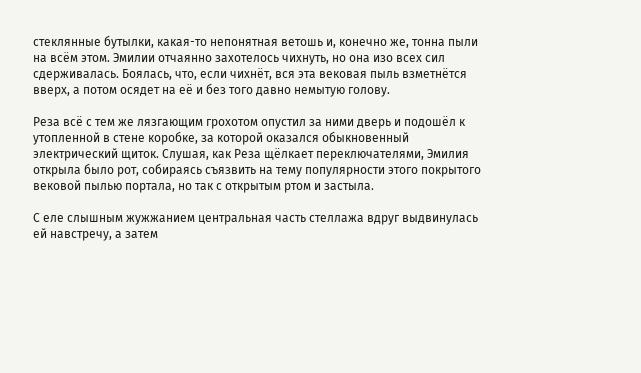стеклянные бутылки, какая-то непонятная ветошь и, конечно же, тонна пыли на всём этом. Эмилии отчаянно захотелось чихнуть, но она изо всех сил сдерживалась. Боялась, что, если чихнёт, вся эта вековая пыль взметнётся вверх, а потом осядет на её и без того давно немытую голову.

Реза всё с тем же лязгающим грохотом опустил за ними дверь и подошёл к утопленной в стене коробке, за которой оказался обыкновенный электрический щиток. Слушая, как Реза щёлкает переключателями, Эмилия открыла было рот, собираясь съязвить на тему популярности этого покрытого вековой пылью портала, но так с открытым ртом и застыла.

С еле слышным жужжанием центральная часть стеллажа вдруг выдвинулась ей навстречу, а затем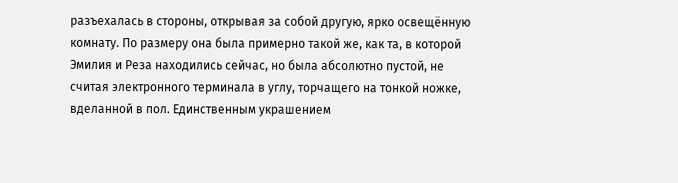разъехалась в стороны, открывая за собой другую, ярко освещённую комнату. По размеру она была примерно такой же, как та, в которой Эмилия и Реза находились сейчас, но была абсолютно пустой, не считая электронного терминала в углу, торчащего на тонкой ножке, вделанной в пол. Единственным украшением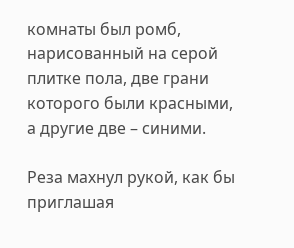комнаты был ромб, нарисованный на серой плитке пола, две грани которого были красными, а другие две – синими.

Реза махнул рукой, как бы приглашая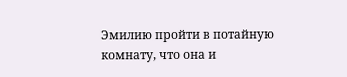Эмилию пройти в потайную комнату, что она и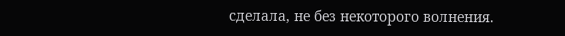сделала, не без некоторого волнения.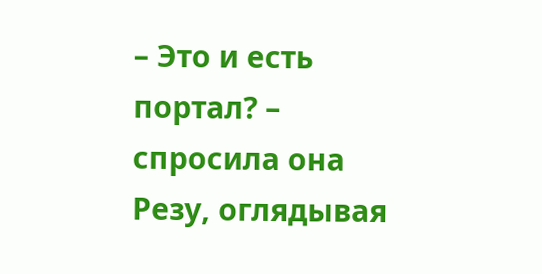– Это и есть портал? – спросила она Резу, оглядывая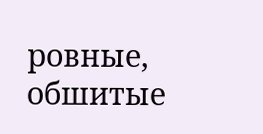ровные, обшитые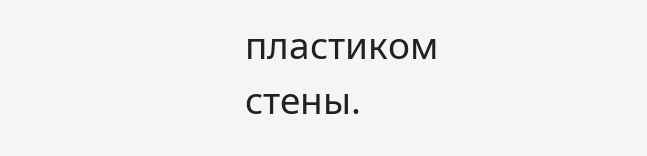пластиком стены.